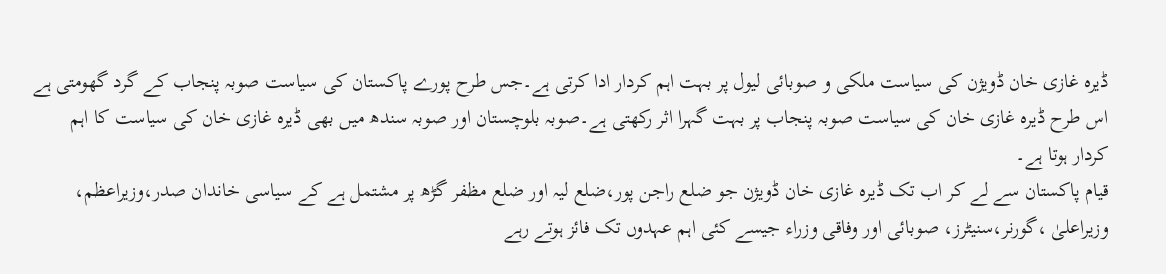ڈیرہ غازی خان ڈویژن کی سیاست ملکی و صوبائی لیول پر بہت اہم کردار ادا کرتی ہے۔جس طرح پورے پاکستان کی سیاست صوبہ پنجاب کے گرد گھومتی ہے اس طرح ڈیرہ غازی خان کی سیاست صوبہ پنجاب پر بہت گہرا اثر رکھتی ہے۔صوبہ بلوچستان اور صوبہ سندھ میں بھی ڈیرہ غازی خان کی سیاست کا اہم کردار ہوتا ہے۔
قیام پاکستان سے لے کر اب تک ڈیرہ غازی خان ڈویژن جو ضلع راجن پور،ضلع لیہ اور ضلع مظفر گڑھ پر مشتمل ہے کے سیاسی خاندان صدر،وزیراعظم، وزیراعلیٰ ،گورنر،سنیٹرز، صوبائی اور وفاقی وزراء جیسے کئی اہم عہدوں تک فائز ہوتے رہے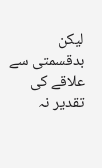لیکن بدقسمتی سے علاقے کی تقدیر نہ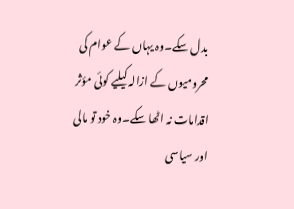بدل سکے۔وہ یہاں کے عوام کی محرومیوں کے ازالہ کیلیے کوئی مؤثر اقدامات نہ اٹھا سکے۔وہ خود تو مالی اور سیاسی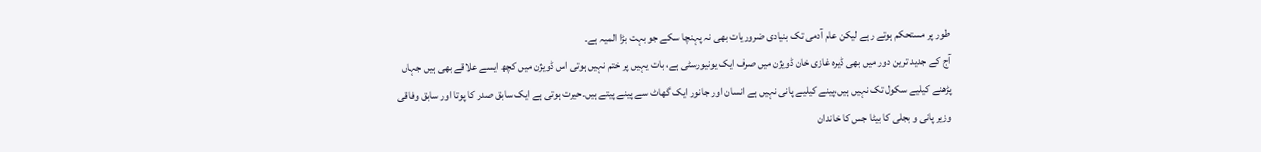طور پر مستحکم ہوتے رہے لیکن عام آدمی تک بنیادی ضروریات بھی نہ پہنچا سکے جو بہت بڑا المیہ ہے۔
آج کے جدید ترین دور میں بھی ڈیرہ غازی خان ڈویژن میں صرف ایک یونیورسٹی ہے، بات یہیں پر ختم نہیں ہوتی اس ڈویژن میں کچھ ایسے علاقے بھی ہیں جہاں پڑھنے کیلیے سکول تک نہیں ہیں،پینے کیلیے پانی نہیں ہے انسان اور جانور ایک گھاٹ سے پینے پیتے ہیں۔حیرت ہوتی ہے ایک سابق صدر کا پوتا اور سابق وفاقی وزیر پانی و بجلی کا بیٹا جس کا خاندان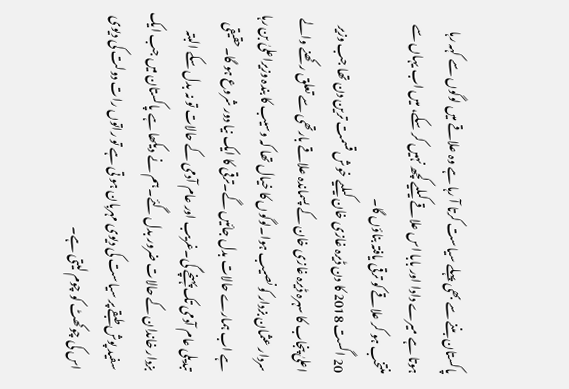پاکستان بننے سے بھی پہلے سیاست کرتا آ رہا ہے وہ علاقے میں لوگوں سے کہہ رہا ہوتا ہے میرے دادا اور بابا اس علاقے کیلیے کچھ نہیں کر سکے، میں اب یہاں سے منتخب ہو کر علاقے کو ترقی یافتہ بناؤں گا۔
20 اگست 2018 کا دن ڈیرہ غازی خان کیلیے خوش قسمت ترین دن تھا جب وزیر اعلیٰ پنجاب کا سہرہ ڈیرہ غازی خان کے پسماندہ علاقے بارتھی سے تعلق رکھنے والے سردار عثمان بزدار کو نصیب ہوا۔لوگوں کا خیال تھا کہ وسیب کا بندہ وزیراعلیٰ بن رہا ہے اب ہمارے حالات بدل جائیں گے۔ترقی کا ایک نیا دور شروع ہو گا۔حقیقی تبدیلی عام آدمی تک پہنچے گی۔غریب اور عام آدمی کے حالات تو نہ بدل سکے البتہ بزدار خاندان کے حالات ضرور بدل گئے۔ہم نے دیکھا ہے پاکستان میں جب ایک سفید پوش طبقے پر سیاست کی دیوی مہربان ہو تی ہے تو راتوں رات دولت کی دیوی اس کی چوکھٹ کو چوم لیتی ہے۔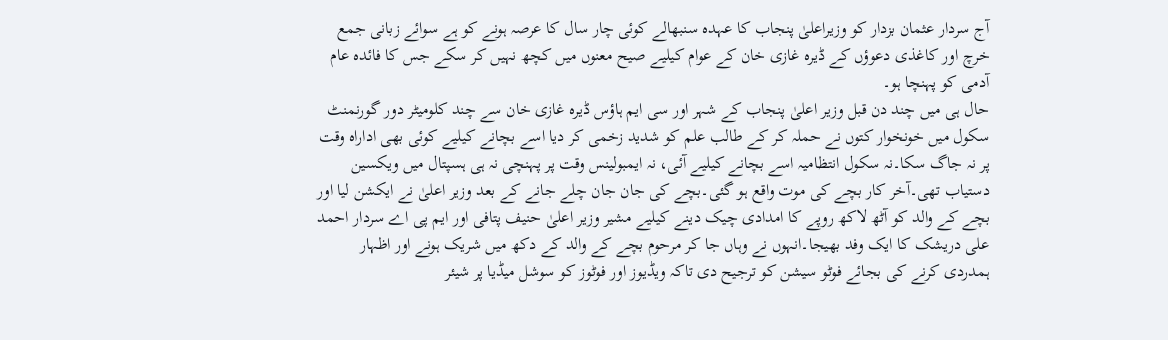آج سردار عثمان بزدار کو وزیراعلیٰ پنجاب کا عہدہ سنبھالے کوئی چار سال کا عرصہ ہونے کو ہے سوائے زبانی جمع خرچ اور کاغذی دعوؤں کے ڈیرہ غازی خان کے عوام کیلیے صیح معنوں میں کچھ نہیں کر سکے جس کا فائدہ عام آدمی کو پہنچا ہو۔
حال ہی میں چند دن قبل وزیر اعلیٰ پنجاب کے شہر اور سی ایم ہاؤس ڈیرہ غازی خان سے چند کلومیٹر دور گورنمنٹ سکول میں خونخوار کتوں نے حملہ کر کے طالب علم کو شدید زخمی کر دیا اسے بچانے کیلیے کوئی بھی اداراہ وقت پر نہ جاگ سکا۔نہ سکول انتظامیہ اسے بچانے کیلیے آئی، نہ ایمبولینس وقت پر پہنچی نہ ہی ہسپتال میں ویکسین دستیاب تھی۔آخر کار بچے کی موت واقع ہو گئی۔بچے کی جان جان چلے جانے کے بعد وزیر اعلیٰ نے ایکشن لیا اور بچے کے والد کو آٹھ لاکھ روپے کا امدادی چیک دینے کیلیے مشیر وزیر اعلیٰ حنیف پتافی اور ایم پی اے سردار احمد علی دریشک کا ایک وفد بھیجا۔انہوں نے وہاں جا کر مرحوم بچے کے والد کے دکھ میں شریک ہونے اور اظہار ہمدردی کرنے کی بجائے فوٹو سیشن کو ترجیح دی تاکہ ویڈیوز اور فوٹوز کو سوشل میڈیا پر شیئر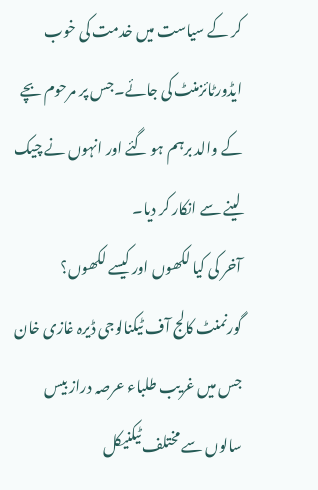کر کے سیاست میں خدمت کی خوب ایڈورٹائزمنٹ کی جائے۔جس پر مرحوم بچے کے والد برہم ہو گئے اور انہوں نے چیک لینے سے انکار کر دیا۔
آخر کی کیا لکھوں اور کیسے لکھوں؟
گورنمنٹ کالج آف ٹیکنالوجی ڈیرہ غازی خان جس میں غریب طلباء عرصہ دراز بیس سالوں سے مختلف ٹیکنیکل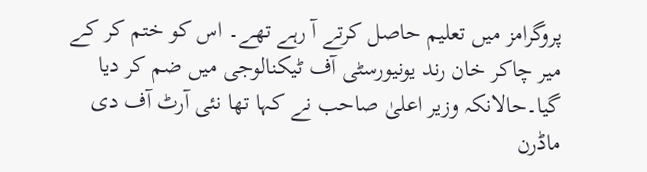پروگرامز میں تعلیم حاصل کرتے آ رہے تھے۔ اس کو ختم کر کے میر چاکر خان رند یونیورسٹی آف ٹیکنالوجی میں ضم کر دیا گیا۔حالانکہ وزیر اعلیٰ صاحب نے کہا تھا نئی آرٹ آف دی ماڈرن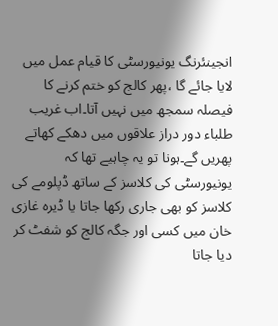انجینئرنگ یونیورسٹی کا قیام عمل میں لایا جائے گا ،پھر کالج کو ختم کرنے کا فیصلہ سمجھ میں نہیں آتا۔اب غریب طلباء دور دراز علاقوں میں دھکے کھاتے پھریں گے۔ہونا تو یہ چاہیے تھا کہ یونیورسٹی کی کلاسز کے ساتھ ڈپلومے کی کلاسز کو بھی جاری رکھا جاتا یا ڈیرہ غازی خان میں کسی اور جگہ کالج کو شفٹ کر دیا جاتا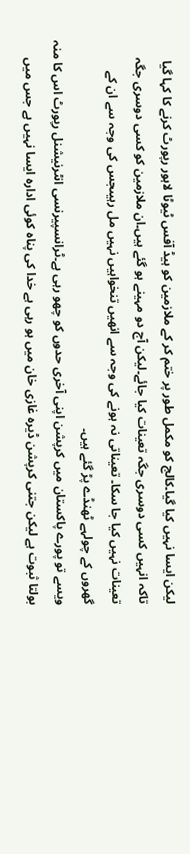لیکن ایسا نہیں کیا گیا۔کالج کو مکمل طور پر ختم کر کے ملازمین کو ہیڈ آفس ٹیوٹا لاہور رپورٹ کرنے کا کہا گیا تاکہ انہیں کسی دوسری جگہ تعینات کیا جائے۔لیکن آج دو مہینے ہو گئے ہیں۔ان ملازمین کو کسی دوسری جگہ تعینات نہیں کیا جا سکا۔ تعیناتی نہ ہونے کی وجہ سے انھیں تنخواہیں نہیں مل رہیںجس کی وجہ سے ان کے گھروں کے چولہے ٹھنڈے پڑ گئے ہیں۔
ویسے تو پورے پاکستان میں کرپشن اپنی آخری حدوں کو چھو رہی ہے۔ٹرانسپیرنسی انٹرنیشنل رپورٹ اس کا منہ بولتا ثبوت ہے لیکن جتنی کرپشن ڈیرہ غازی خان میں ہو رہی ہے خدا کی پناہ کوئی ادارہ ایسا نہیں ہے جس میں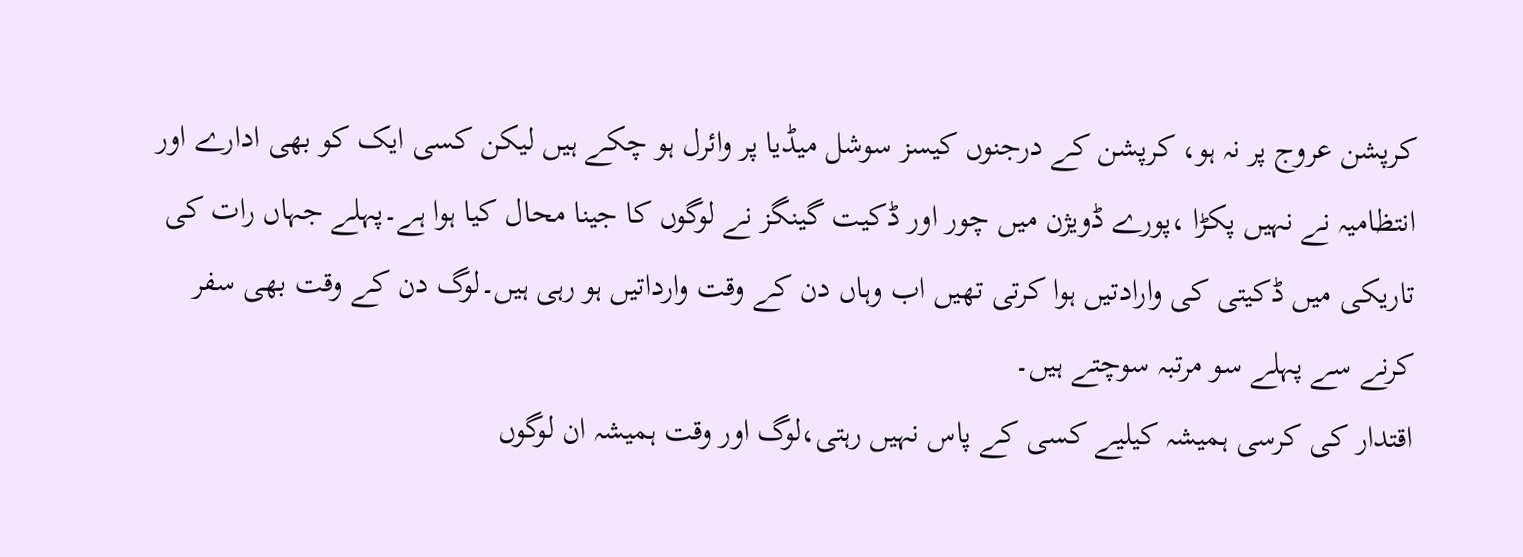کرپشن عروج پر نہ ہو، کرپشن کے درجنوں کیسز سوشل میڈیا پر وائرل ہو چکے ہیں لیکن کسی ایک کو بھی ادارے اور انتظامیہ نے نہیں پکڑا ،پورے ڈویژن میں چور اور ڈکیت گینگز نے لوگوں کا جینا محال کیا ہوا ہے۔پہلے جہاں رات کی تاریکی میں ڈکیتی کی وارادتیں ہوا کرتی تھیں اب وہاں دن کے وقت وارداتیں ہو رہی ہیں۔لوگ دن کے وقت بھی سفر کرنے سے پہلے سو مرتبہ سوچتے ہیں۔
اقتدار کی کرسی ہمیشہ کیلیے کسی کے پاس نہیں رہتی،لوگ اور وقت ہمیشہ ان لوگوں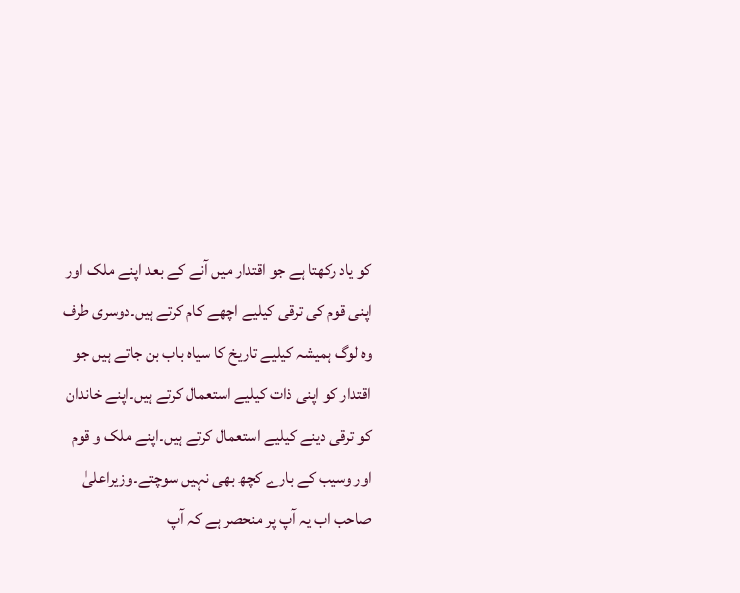کو یاد رکھتا ہے جو اقتدار میں آنے کے بعد اپنے ملک اور اپنی قوم کی ترقی کیلیے اچھے کام کرتے ہیں۔دوسری طرف وہ لوگ ہمیشہ کیلیے تاریخ کا سیاہ باب بن جاتے ہیں جو اقتدار کو اپنی ذات کیلیے استعمال کرتے ہیں۔اپنے خاندان کو ترقی دینے کیلیے استعمال کرتے ہیں۔اپنے ملک و قوم اور وسیب کے بارے کچھ بھی نہیں سوچتے۔وزیراعلیٰ صاحب اب یہ آپ پر منحصر ہے کہ آپ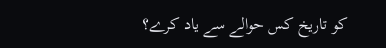کو تاریخ کس حوالے سے یاد کرے؟